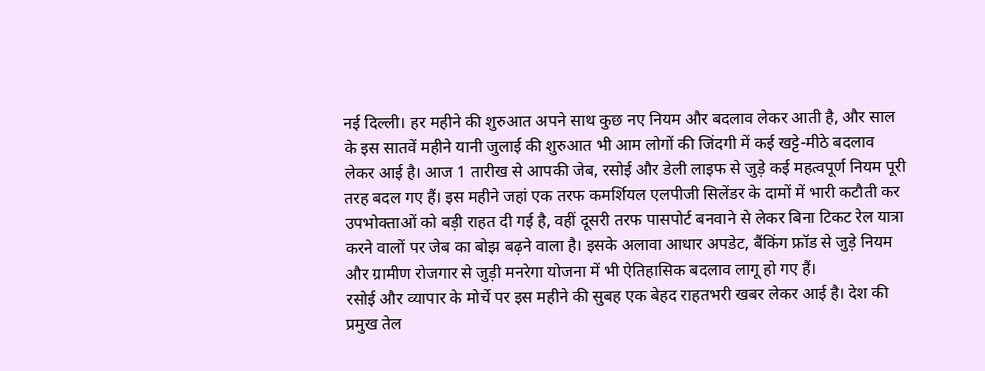नई दिल्ली। हर महीने की शुरुआत अपने साथ कुछ नए नियम और बदलाव लेकर आती है, और साल के इस सातवें महीने यानी जुलाई की शुरुआत भी आम लोगों की जिंदगी में कई खट्टे-मीठे बदलाव लेकर आई है। आज 1 तारीख से आपकी जेब, रसोई और डेली लाइफ से जुड़े कई महत्वपूर्ण नियम पूरी तरह बदल गए हैं। इस महीने जहां एक तरफ कमर्शियल एलपीजी सिलेंडर के दामों में भारी कटौती कर उपभोक्ताओं को बड़ी राहत दी गई है, वहीं दूसरी तरफ पासपोर्ट बनवाने से लेकर बिना टिकट रेल यात्रा करने वालों पर जेब का बोझ बढ़ने वाला है। इसके अलावा आधार अपडेट, बैंकिंग फ्रॉड से जुड़े नियम और ग्रामीण रोजगार से जुड़ी मनरेगा योजना में भी ऐतिहासिक बदलाव लागू हो गए हैं।
रसोई और व्यापार के मोर्चे पर इस महीने की सुबह एक बेहद राहतभरी खबर लेकर आई है। देश की प्रमुख तेल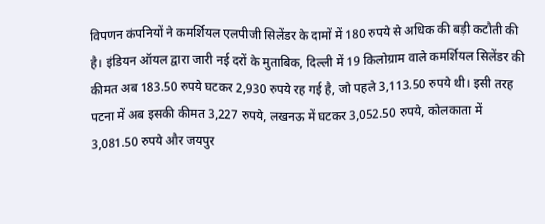विपणन कंपनियों ने कमर्शियल एलपीजी सिलेंडर के दामों में 180 रुपये से अधिक की बड़ी कटौती की है। इंडियन ऑयल द्वारा जारी नई दरों के मुताबिक, दिल्ली में 19 किलोग्राम वाले कमर्शियल सिलेंडर की कीमत अब 183.50 रुपये घटकर 2,930 रुपये रह गई है, जो पहले 3,113.50 रुपये थी। इसी तरह पटना में अब इसकी कीमत 3,227 रुपये, लखनऊ में घटकर 3,052.50 रुपये, कोलकाता में 3,081.50 रुपये और जयपुर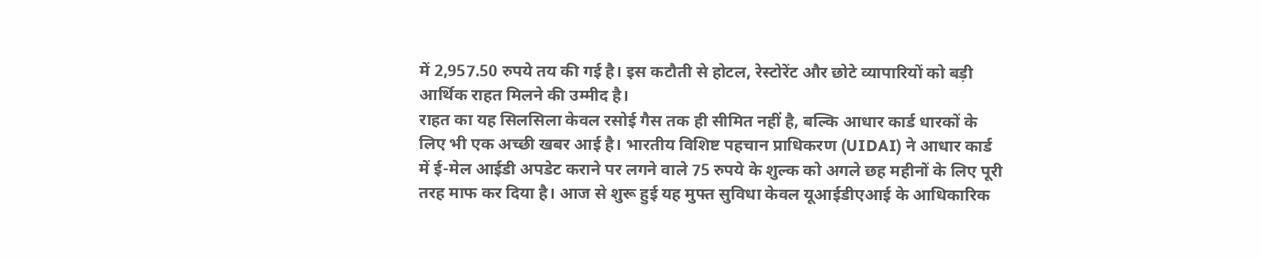में 2,957.50 रुपये तय की गई है। इस कटौती से होटल, रेस्टोरेंट और छोटे व्यापारियों को बड़ी आर्थिक राहत मिलने की उम्मीद है।
राहत का यह सिलसिला केवल रसोई गैस तक ही सीमित नहीं है, बल्कि आधार कार्ड धारकों के लिए भी एक अच्छी खबर आई है। भारतीय विशिष्ट पहचान प्राधिकरण (UIDAI) ने आधार कार्ड में ई-मेल आईडी अपडेट कराने पर लगने वाले 75 रुपये के शुल्क को अगले छह महीनों के लिए पूरी तरह माफ कर दिया है। आज से शुरू हुई यह मुफ्त सुविधा केवल यूआईडीएआई के आधिकारिक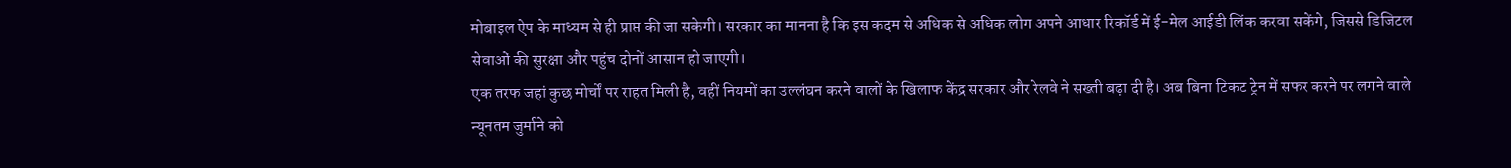मोबाइल ऐप के माध्यम से ही प्राप्त की जा सकेगी। सरकार का मानना है कि इस कदम से अधिक से अधिक लोग अपने आधार रिकॉर्ड में ई-मेल आईडी लिंक करवा सकेंगे, जिससे डिजिटल सेवाओं की सुरक्षा और पहुंच दोनों आसान हो जाएगी।
एक तरफ जहां कुछ मोर्चों पर राहत मिली है, वहीं नियमों का उल्लंघन करने वालों के खिलाफ केंद्र सरकार और रेलवे ने सख्ती बढ़ा दी है। अब बिना टिकट ट्रेन में सफर करने पर लगने वाले न्यूनतम जुर्माने को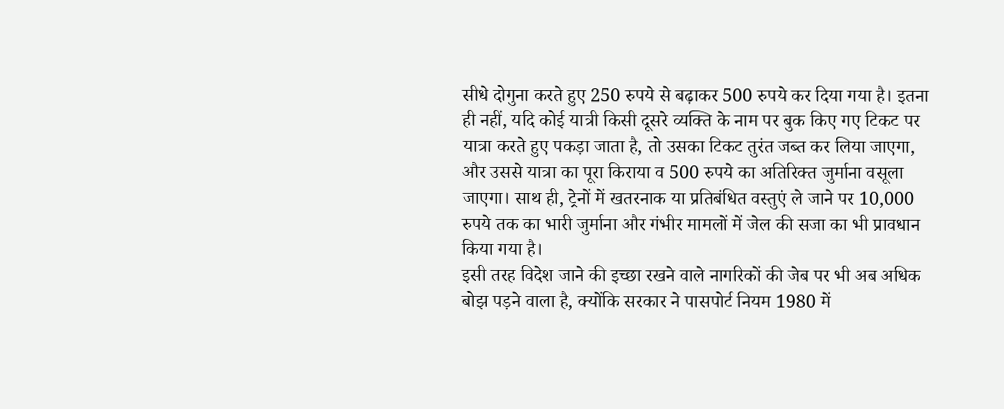सीधे दोगुना करते हुए 250 रुपये से बढ़ाकर 500 रुपये कर दिया गया है। इतना ही नहीं, यदि कोई यात्री किसी दूसरे व्यक्ति के नाम पर बुक किए गए टिकट पर यात्रा करते हुए पकड़ा जाता है, तो उसका टिकट तुरंत जब्त कर लिया जाएगा, और उससे यात्रा का पूरा किराया व 500 रुपये का अतिरिक्त जुर्माना वसूला जाएगा। साथ ही, ट्रेनों में खतरनाक या प्रतिबंधित वस्तुएं ले जाने पर 10,000 रुपये तक का भारी जुर्माना और गंभीर मामलों में जेल की सजा का भी प्रावधान किया गया है।
इसी तरह विदेश जाने की इच्छा रखने वाले नागरिकों की जेब पर भी अब अधिक बोझ पड़ने वाला है, क्योंकि सरकार ने पासपोर्ट नियम 1980 में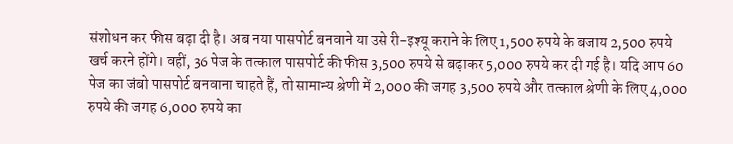संशोधन कर फीस बढ़ा दी है। अब नया पासपोर्ट बनवाने या उसे री-इश्यू कराने के लिए 1,500 रुपये के बजाय 2,500 रुपये खर्च करने होंगे। वहीं, 36 पेज के तत्काल पासपोर्ट की फीस 3,500 रुपये से बढ़ाकर 5,000 रुपये कर दी गई है। यदि आप 60 पेज का जंबो पासपोर्ट बनवाना चाहते हैं, तो सामान्य श्रेणी में 2,000 की जगह 3,500 रुपये और तत्काल श्रेणी के लिए 4,000 रुपये की जगह 6,000 रुपये का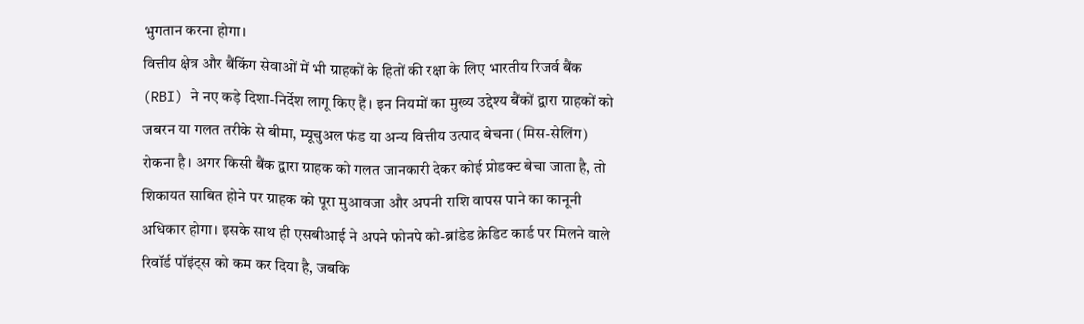भुगतान करना होगा।
वित्तीय क्षेत्र और बैंकिंग सेवाओं में भी ग्राहकों के हितों की रक्षा के लिए भारतीय रिजर्व बैंक (RBI) ने नए कड़े दिशा-निर्देश लागू किए हैं। इन नियमों का मुख्य उद्देश्य बैंकों द्वारा ग्राहकों को जबरन या गलत तरीके से बीमा, म्यूचुअल फंड या अन्य वित्तीय उत्पाद बेचना (मिस-सेलिंग) रोकना है। अगर किसी बैंक द्वारा ग्राहक को गलत जानकारी देकर कोई प्रोडक्ट बेचा जाता है, तो शिकायत साबित होने पर ग्राहक को पूरा मुआवजा और अपनी राशि वापस पाने का कानूनी अधिकार होगा। इसके साथ ही एसबीआई ने अपने फोनपे को-ब्रांडेड क्रेडिट कार्ड पर मिलने वाले रिवॉर्ड पॉइंट्स को कम कर दिया है, जबकि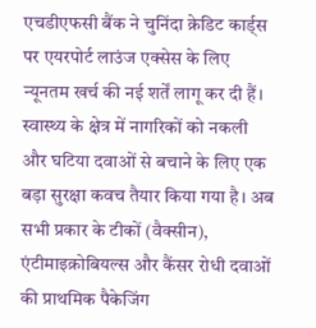एचडीएफसी बैंक ने चुनिंदा क्रेडिट कार्ड्स पर एयरपोर्ट लाउंज एक्सेस के लिए न्यूनतम खर्च की नई शर्तें लागू कर दी हैं।
स्वास्थ्य के क्षेत्र में नागरिकों को नकली और घटिया दवाओं से बचाने के लिए एक बड़ा सुरक्षा कवच तैयार किया गया है। अब सभी प्रकार के टीकों (वैक्सीन), एंटीमाइक्रोबियल्स और कैंसर रोधी दवाओं की प्राथमिक पैकेजिंग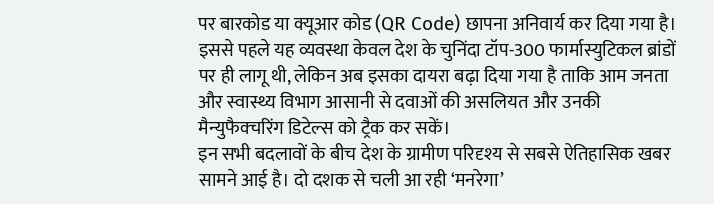पर बारकोड या क्यूआर कोड (QR Code) छापना अनिवार्य कर दिया गया है। इससे पहले यह व्यवस्था केवल देश के चुनिंदा टॉप-300 फार्मास्युटिकल ब्रांडों पर ही लागू थी, लेकिन अब इसका दायरा बढ़ा दिया गया है ताकि आम जनता और स्वास्थ्य विभाग आसानी से दवाओं की असलियत और उनकी मैन्युफैक्चरिंग डिटेल्स को ट्रैक कर सकें।
इन सभी बदलावों के बीच देश के ग्रामीण परिदृश्य से सबसे ऐतिहासिक खबर सामने आई है। दो दशक से चली आ रही ‘मनरेगा’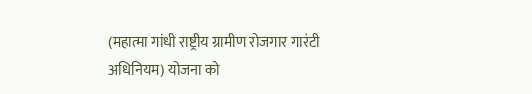(महात्मा गांधी राष्ट्रीय ग्रामीण रोजगार गारंटी अधिनियम) योजना को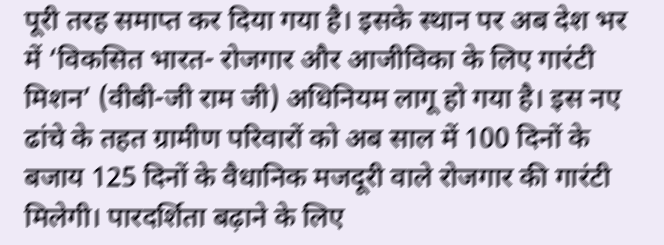पूरी तरह समाप्त कर दिया गया है। इसके स्थान पर अब देश भर में ‘विकसित भारत- रोजगार और आजीविका के लिए गारंटी मिशन’ (वीबी-जी राम जी) अधिनियम लागू हो गया है। इस नए ढांचे के तहत ग्रामीण परिवारों को अब साल में 100 दिनों के बजाय 125 दिनों के वैधानिक मजदूरी वाले रोजगार की गारंटी मिलेगी। पारदर्शिता बढ़ाने के लिए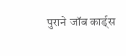पुराने जॉब कार्ड्स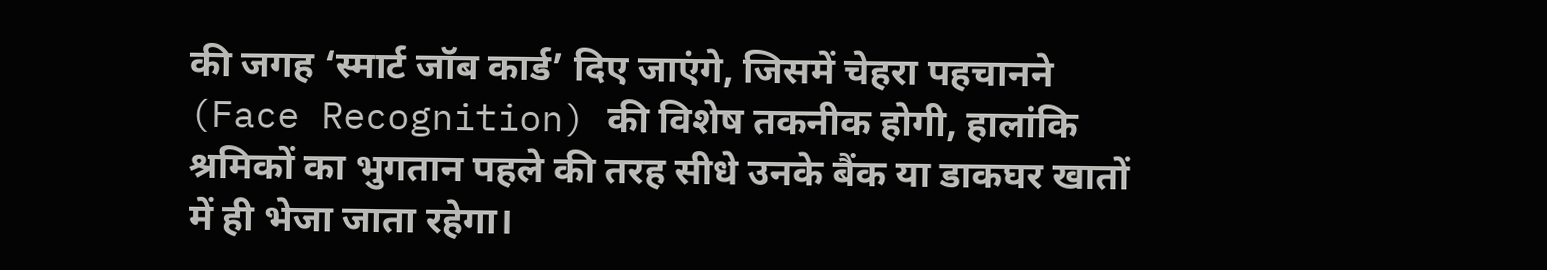की जगह ‘स्मार्ट जॉब कार्ड’ दिए जाएंगे, जिसमें चेहरा पहचानने (Face Recognition) की विशेष तकनीक होगी, हालांकि श्रमिकों का भुगतान पहले की तरह सीधे उनके बैंक या डाकघर खातों में ही भेजा जाता रहेगा।